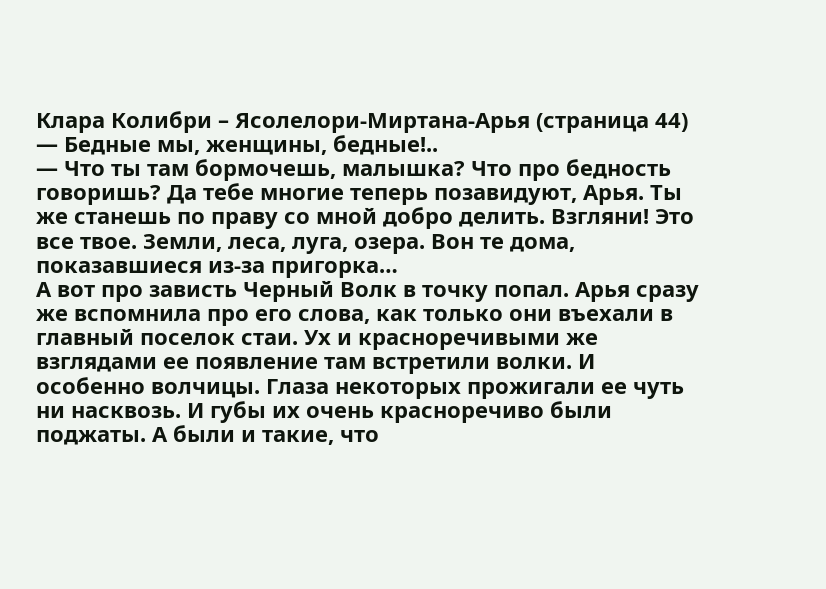Клара Колибри – Ясолелори-Миртана-Арья (страница 44)
— Бедные мы, женщины, бедные!..
— Что ты там бормочешь, малышка? Что про бедность говоришь? Да тебе многие теперь позавидуют, Арья. Ты же станешь по праву со мной добро делить. Взгляни! Это все твое. Земли, леса, луга, озера. Вон те дома, показавшиеся из-за пригорка…
А вот про зависть Черный Волк в точку попал. Арья сразу же вспомнила про его слова, как только они въехали в главный поселок стаи. Ух и красноречивыми же взглядами ее появление там встретили волки. И особенно волчицы. Глаза некоторых прожигали ее чуть ни насквозь. И губы их очень красноречиво были поджаты. А были и такие, что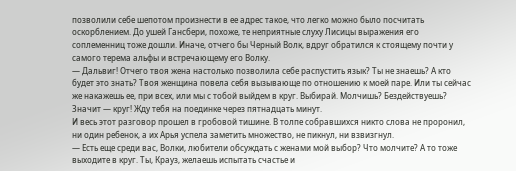позволили себе шепотом произнести в ее адрес такое, что легко можно было посчитать оскорблением. До ушей Гансбери, похоже, те неприятные слуху Лисицы выражения его соплеменниц тоже дошли. Иначе, отчего бы Черный Волк, вдруг обратился к стоящему почти у самого терема альфы и встречающему его Волку.
— Дальвиг! Отчего твоя жена настолько позволила себе распустить язык? Ты не знаешь? А кто будет это знать? Твоя женщина повела себя вызывающе по отношению к моей паре. Или ты сейчас же накажешь ее, при всех, или мы с тобой выйдем в круг. Выбирай. Молчишь? Бездействуешь? Значит — круг! Жду тебя на поединке через пятнадцать минут.
И весь этот разговор прошел в гробовой тишине. В толпе собравшихся никто слова не проронил, ни один ребенок, а их Арья успела заметить множество, не пикнул, ни взвизгнул.
— Есть еще среди вас, Волки, любители обсуждать с женами мой выбор? Что молчите? А то тоже выходите в круг. Ты, Крауз, желаешь испытать счастье и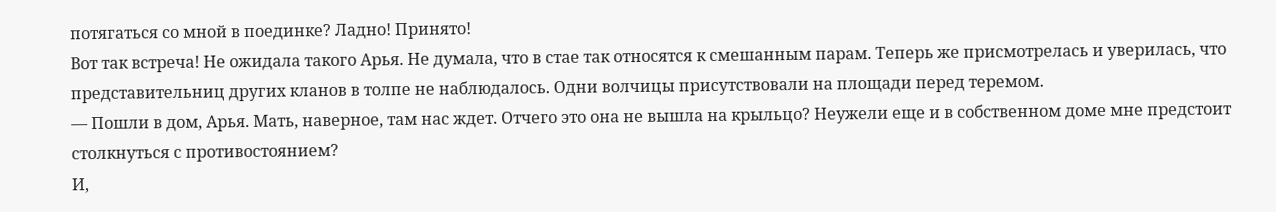потягаться со мной в поединке? Ладно! Принято!
Вот так встреча! Не ожидала такого Арья. Не думала, что в стае так относятся к смешанным парам. Теперь же присмотрелась и уверилась, что представительниц других кланов в толпе не наблюдалось. Одни волчицы присутствовали на площади перед теремом.
— Пошли в дом, Арья. Мать, наверное, там нас ждет. Отчего это она не вышла на крыльцо? Неужели еще и в собственном доме мне предстоит столкнуться с противостоянием?
И,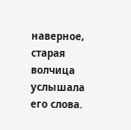наверное, старая волчица услышала его слова.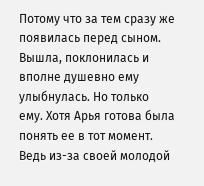Потому что за тем сразу же появилась перед сыном. Вышла, поклонилась и вполне душевно ему улыбнулась. Но только ему. Хотя Арья готова была понять ее в тот момент. Ведь из-за своей молодой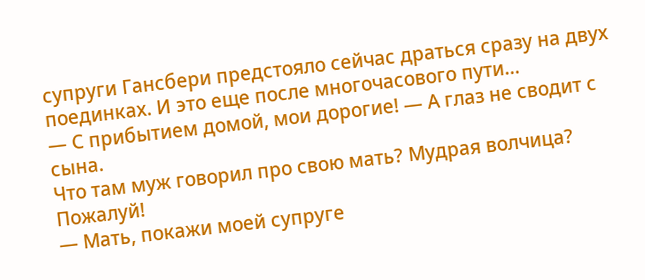супруги Гансбери предстояло сейчас драться сразу на двух поединках. И это еще после многочасового пути…
— С прибытием домой, мои дорогие! — А глаз не сводит с сына.
Что там муж говорил про свою мать? Мудрая волчица? Пожалуй!
— Мать, покажи моей супруге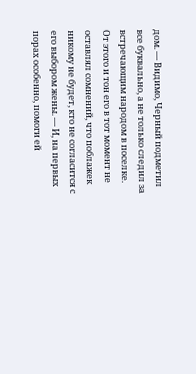дом. — Видимо, Черный подметил все буквально, а не только следил за встречающим народом в поселке. От этого и тон его в тот момент не оставлял сомнений, что поблажек никому не будет, кто не согласится с его выбором жены. — И, на первых порах особенно, помоги ей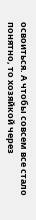освоиться. А чтобы совсем все стало понятно, то хозяйкой через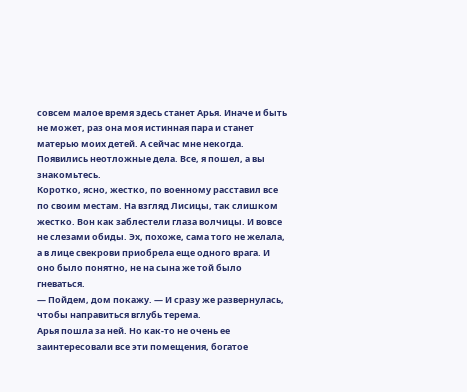совсем малое время здесь станет Арья. Иначе и быть не может, раз она моя истинная пара и станет матерью моих детей. А сейчас мне некогда. Появились неотложные дела. Все, я пошел, а вы знакомьтесь.
Коротко, ясно, жестко, по военному расставил все по своим местам. На взгляд Лисицы, так слишком жестко. Вон как заблестели глаза волчицы. И вовсе не слезами обиды. Эх, похоже, сама того не желала, а в лице свекрови приобрела еще одного врага. И оно было понятно, не на сына же той было гневаться.
— Пойдем, дом покажу. — И сразу же развернулась, чтобы направиться вглубь терема.
Арья пошла за ней. Но как-то не очень ее заинтересовали все эти помещения, богатое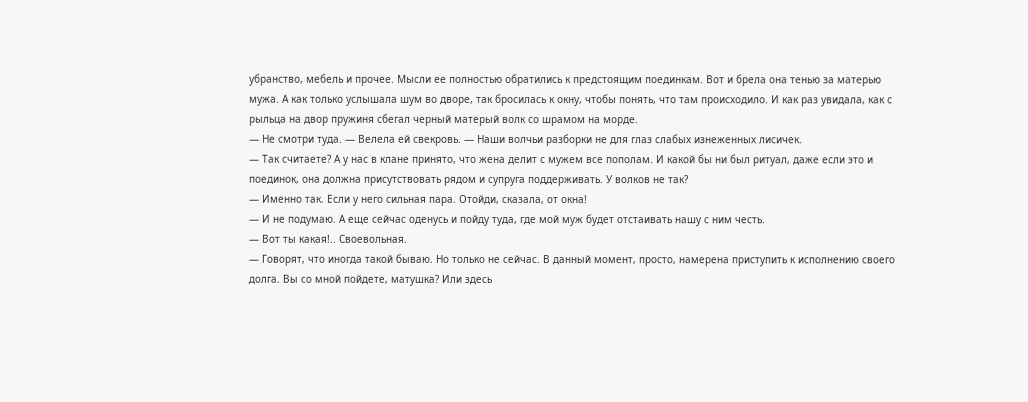убранство, мебель и прочее. Мысли ее полностью обратились к предстоящим поединкам. Вот и брела она тенью за матерью мужа. А как только услышала шум во дворе, так бросилась к окну, чтобы понять, что там происходило. И как раз увидала, как с рыльца на двор пружиня сбегал черный матерый волк со шрамом на морде.
— Не смотри туда. — Велела ей свекровь. — Наши волчьи разборки не для глаз слабых изнеженных лисичек.
— Так считаете? А у нас в клане принято, что жена делит с мужем все пополам. И какой бы ни был ритуал, даже если это и поединок, она должна присутствовать рядом и супруга поддерживать. У волков не так?
— Именно так. Если у него сильная пара. Отойди, сказала, от окна!
— И не подумаю. А еще сейчас оденусь и пойду туда, где мой муж будет отстаивать нашу с ним честь.
— Вот ты какая!.. Своевольная.
— Говорят, что иногда такой бываю. Но только не сейчас. В данный момент, просто, намерена приступить к исполнению своего долга. Вы со мной пойдете, матушка? Или здесь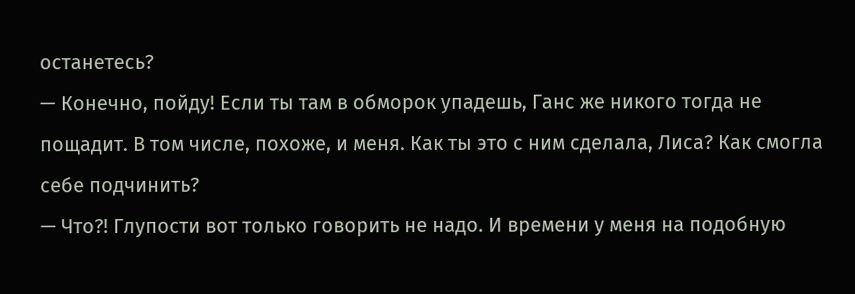останетесь?
— Конечно, пойду! Если ты там в обморок упадешь, Ганс же никого тогда не пощадит. В том числе, похоже, и меня. Как ты это с ним сделала, Лиса? Как смогла себе подчинить?
— Что?! Глупости вот только говорить не надо. И времени у меня на подобную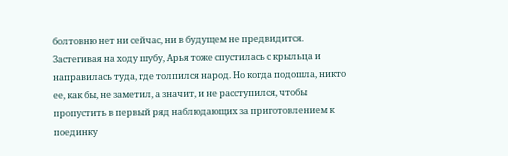болтовню нет ни сейчас, ни в будущем не предвидится.
Застегивая на ходу шубу, Арья тоже спустилась с крыльца и направилась туда, где толпился народ. Но когда подошла, никто ее, как бы, не заметил, а значит, и не расступился, чтобы пропустить в первый ряд наблюдающих за приготовлением к поединку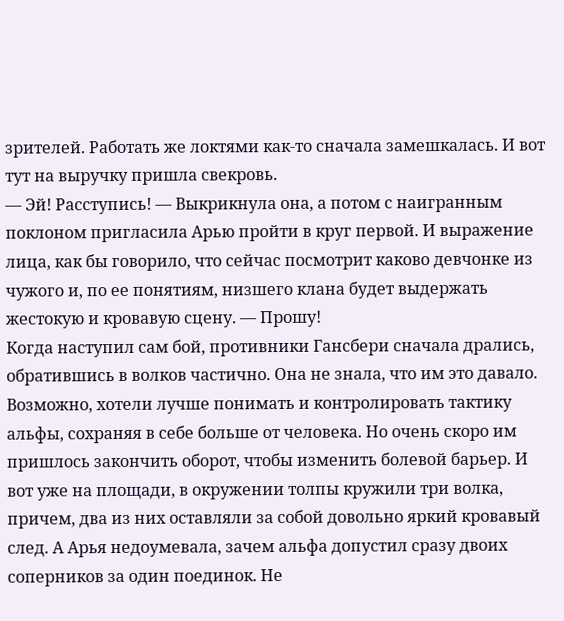зрителей. Работать же локтями как-то сначала замешкалась. И вот тут на выручку пришла свекровь.
— Эй! Расступись! — Выкрикнула она, а потом с наигранным поклоном пригласила Арью пройти в круг первой. И выражение лица, как бы говорило, что сейчас посмотрит каково девчонке из чужого и, по ее понятиям, низшего клана будет выдержать жестокую и кровавую сцену. — Прошу!
Когда наступил сам бой, противники Гансбери сначала дрались, обратившись в волков частично. Она не знала, что им это давало. Возможно, хотели лучше понимать и контролировать тактику альфы, сохраняя в себе больше от человека. Но очень скоро им пришлось закончить оборот, чтобы изменить болевой барьер. И вот уже на площади, в окружении толпы кружили три волка, причем, два из них оставляли за собой довольно яркий кровавый след. А Арья недоумевала, зачем альфа допустил сразу двоих соперников за один поединок. Не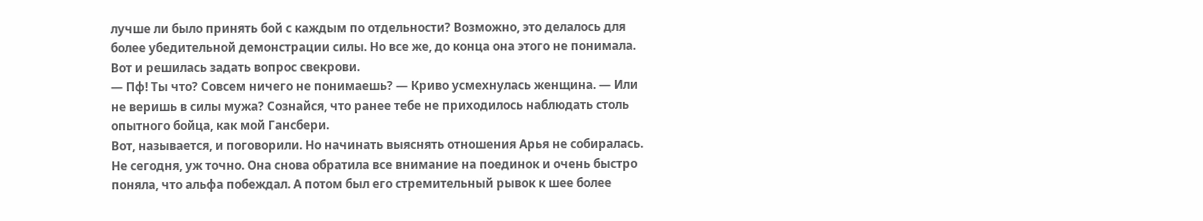лучше ли было принять бой с каждым по отдельности? Возможно, это делалось для более убедительной демонстрации силы. Но все же, до конца она этого не понимала. Вот и решилась задать вопрос свекрови.
— Пф! Ты что? Совсем ничего не понимаешь? — Криво усмехнулась женщина. — Или не веришь в силы мужа? Сознайся, что ранее тебе не приходилось наблюдать столь опытного бойца, как мой Гансбери.
Вот, называется, и поговорили. Но начинать выяснять отношения Арья не собиралась. Не сегодня, уж точно. Она снова обратила все внимание на поединок и очень быстро поняла, что альфа побеждал. А потом был его стремительный рывок к шее более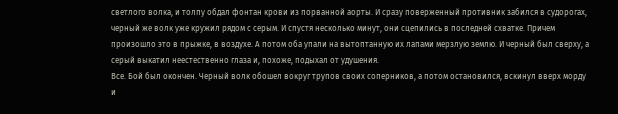светлого волка, и толпу обдал фонтан крови из порванной аорты. И сразу поверженный противник забился в судорогах, черный же волк уже кружил рядом с серым. И спустя несколько минут, они сцепились в последней схватке. Причем произошло это в прыжке, в воздухе. А потом оба упали на вытоптанную их лапами мерзлую землю. И черный был сверху, а серый выкатил неестественно глаза и, похоже, подыхал от удушения.
Все. Бой был окончен. Черный волк обошел вокруг трупов своих соперников, а потом остановился, вскинул вверх морду и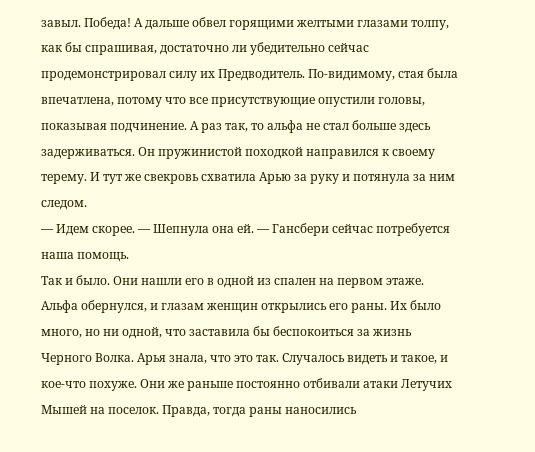завыл. Победа! А дальше обвел горящими желтыми глазами толпу, как бы спрашивая, достаточно ли убедительно сейчас продемонстрировал силу их Предводитель. По-видимому, стая была впечатлена, потому что все присутствующие опустили головы, показывая подчинение. А раз так, то альфа не стал больше здесь задерживаться. Он пружинистой походкой направился к своему терему. И тут же свекровь схватила Арью за руку и потянула за ним следом.
— Идем скорее. — Шепнула она ей. — Гансбери сейчас потребуется наша помощь.
Так и было. Они нашли его в одной из спален на первом этаже. Альфа обернулся, и глазам женщин открылись его раны. Их было много, но ни одной, что заставила бы беспокоиться за жизнь Черного Волка. Арья знала, что это так. Случалось видеть и такое, и кое-что похуже. Они же раньше постоянно отбивали атаки Летучих Мышей на поселок. Правда, тогда раны наносились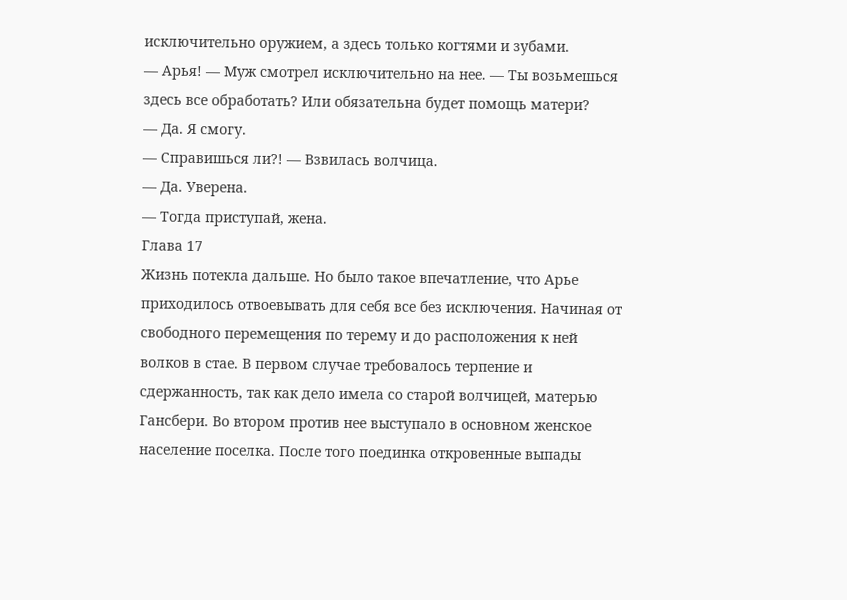исключительно оружием, а здесь только когтями и зубами.
— Арья! — Муж смотрел исключительно на нее. — Ты возьмешься здесь все обработать? Или обязательна будет помощь матери?
— Да. Я смогу.
— Справишься ли?! — Взвилась волчица.
— Да. Уверена.
— Тогда приступай, жена.
Глава 17
Жизнь потекла дальше. Но было такое впечатление, что Арье приходилось отвоевывать для себя все без исключения. Начиная от свободного перемещения по терему и до расположения к ней волков в стае. В первом случае требовалось терпение и сдержанность, так как дело имела со старой волчицей, матерью Гансбери. Во втором против нее выступало в основном женское население поселка. После того поединка откровенные выпады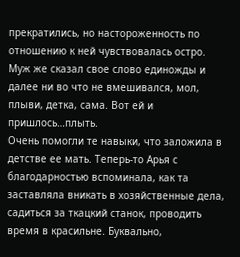прекратились, но настороженность по отношению к ней чувствовалась остро. Муж же сказал свое слово единожды и далее ни во что не вмешивался, мол, плыви, детка, сама. Вот ей и пришлось…плыть.
Очень помогли те навыки, что заложила в детстве ее мать. Теперь-то Арья с благодарностью вспоминала, как та заставляла вникать в хозяйственные дела, садиться за ткацкий станок, проводить время в красильне. Буквально,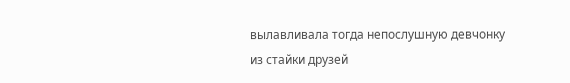вылавливала тогда непослушную девчонку из стайки друзей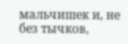мальчишек и, не без тычков,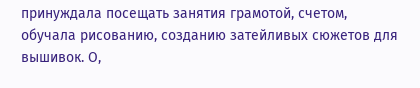принуждала посещать занятия грамотой, счетом, обучала рисованию, созданию затейливых сюжетов для вышивок. О,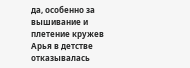да, особенно за вышивание и плетение кружев Арья в детстве отказывалась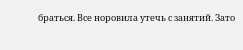браться. Все норовила утечь с занятий. Зато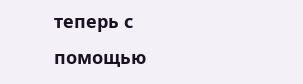теперь с помощью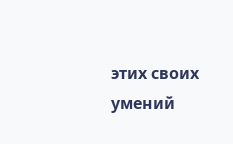этих своих умений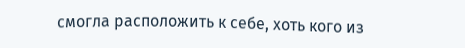смогла расположить к себе, хоть кого из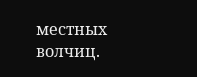местных волчиц.